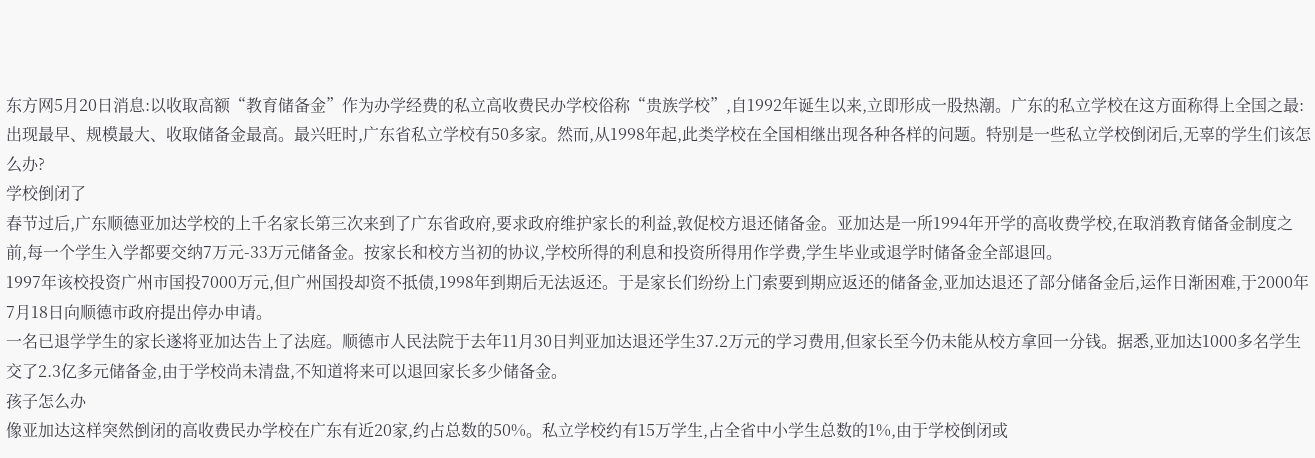东方网5月20日消息:以收取高额“教育储备金”作为办学经费的私立高收费民办学校俗称“贵族学校”,自1992年诞生以来,立即形成一股热潮。广东的私立学校在这方面称得上全国之最:出现最早、规模最大、收取储备金最高。最兴旺时,广东省私立学校有50多家。然而,从1998年起,此类学校在全国相继出现各种各样的问题。特别是一些私立学校倒闭后,无辜的学生们该怎么办?
学校倒闭了
春节过后,广东顺德亚加达学校的上千名家长第三次来到了广东省政府,要求政府维护家长的利益,敦促校方退还储备金。亚加达是一所1994年开学的高收费学校,在取消教育储备金制度之前,每一个学生入学都要交纳7万元-33万元储备金。按家长和校方当初的协议,学校所得的利息和投资所得用作学费,学生毕业或退学时储备金全部退回。
1997年该校投资广州市国投7000万元,但广州国投却资不抵债,1998年到期后无法返还。于是家长们纷纷上门索要到期应返还的储备金,亚加达退还了部分储备金后,运作日渐困难,于2000年7月18日向顺德市政府提出停办申请。
一名已退学学生的家长遂将亚加达告上了法庭。顺德市人民法院于去年11月30日判亚加达退还学生37.2万元的学习费用,但家长至今仍未能从校方拿回一分钱。据悉,亚加达1000多名学生交了2.3亿多元储备金,由于学校尚未清盘,不知道将来可以退回家长多少储备金。
孩子怎么办
像亚加达这样突然倒闭的高收费民办学校在广东有近20家,约占总数的50%。私立学校约有15万学生,占全省中小学生总数的1%,由于学校倒闭或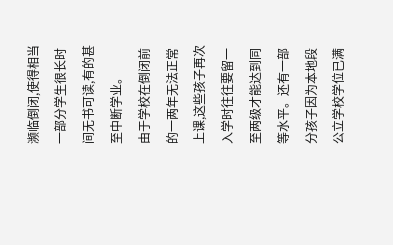濒临倒闭,使得相当一部分学生很长时间无书可读,有的甚至中断学业。
由于学校在倒闭前的一两年无法正常上课,这些孩子再次入学时往往要留一至两级才能达到同等水平。还有一部分孩子因为本地段公立学校学位已满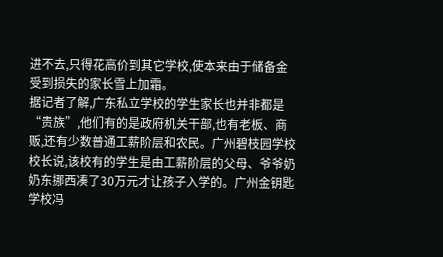进不去,只得花高价到其它学校,使本来由于储备金受到损失的家长雪上加霜。
据记者了解,广东私立学校的学生家长也并非都是“贵族”,他们有的是政府机关干部,也有老板、商贩,还有少数普通工薪阶层和农民。广州碧枝园学校校长说,该校有的学生是由工薪阶层的父母、爷爷奶奶东挪西凑了30万元才让孩子入学的。广州金钥匙学校冯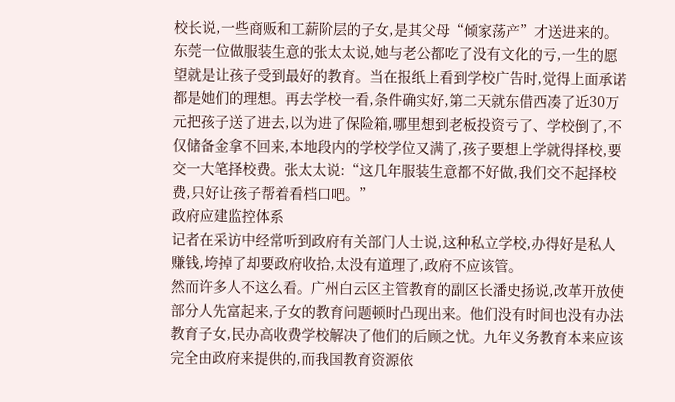校长说,一些商贩和工薪阶层的子女,是其父母“倾家荡产”才送进来的。
东莞一位做服装生意的张太太说,她与老公都吃了没有文化的亏,一生的愿望就是让孩子受到最好的教育。当在报纸上看到学校广告时,觉得上面承诺都是她们的理想。再去学校一看,条件确实好,第二天就东借西凑了近30万元把孩子送了进去,以为进了保险箱,哪里想到老板投资亏了、学校倒了,不仅储备金拿不回来,本地段内的学校学位又满了,孩子要想上学就得择校,要交一大笔择校费。张太太说:“这几年服装生意都不好做,我们交不起择校费,只好让孩子帮着看档口吧。”
政府应建监控体系
记者在采访中经常听到政府有关部门人士说,这种私立学校,办得好是私人赚钱,垮掉了却要政府收拾,太没有道理了,政府不应该管。
然而许多人不这么看。广州白云区主管教育的副区长潘史扬说,改革开放使部分人先富起来,子女的教育问题顿时凸现出来。他们没有时间也没有办法教育子女,民办高收费学校解决了他们的后顾之忧。九年义务教育本来应该完全由政府来提供的,而我国教育资源依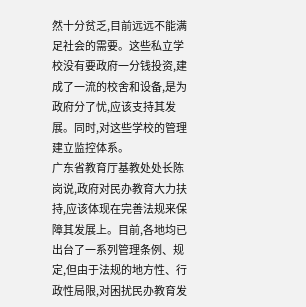然十分贫乏,目前远远不能满足社会的需要。这些私立学校没有要政府一分钱投资,建成了一流的校舍和设备,是为政府分了忧,应该支持其发展。同时,对这些学校的管理建立监控体系。
广东省教育厅基教处处长陈岗说,政府对民办教育大力扶持,应该体现在完善法规来保障其发展上。目前,各地均已出台了一系列管理条例、规定,但由于法规的地方性、行政性局限,对困扰民办教育发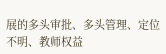展的多头审批、多头管理、定位不明、教师权益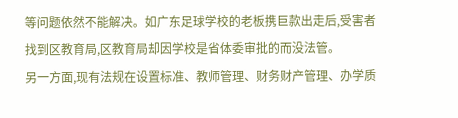等问题依然不能解决。如广东足球学校的老板携巨款出走后,受害者找到区教育局,区教育局却因学校是省体委审批的而没法管。
另一方面,现有法规在设置标准、教师管理、财务财产管理、办学质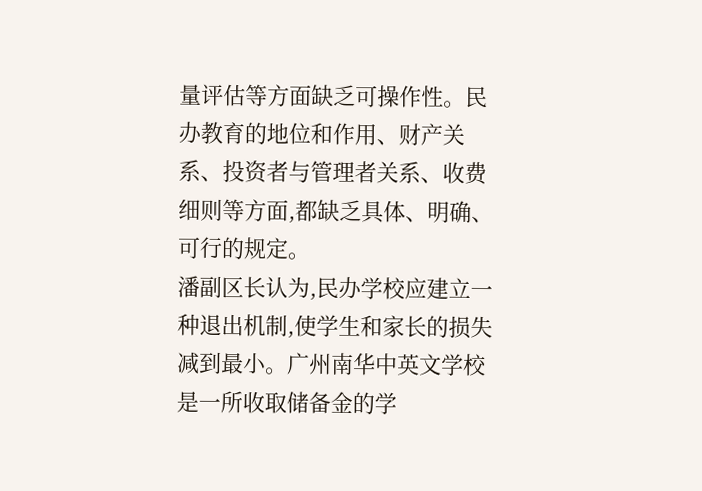量评估等方面缺乏可操作性。民办教育的地位和作用、财产关系、投资者与管理者关系、收费细则等方面,都缺乏具体、明确、可行的规定。
潘副区长认为,民办学校应建立一种退出机制,使学生和家长的损失减到最小。广州南华中英文学校是一所收取储备金的学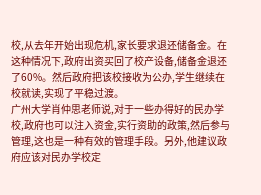校,从去年开始出现危机,家长要求退还储备金。在这种情况下,政府出资买回了校产设备,储备金退还了60%。然后政府把该校接收为公办,学生继续在校就读,实现了平稳过渡。
广州大学肖仲思老师说,对于一些办得好的民办学校,政府也可以注入资金,实行资助的政策,然后参与管理,这也是一种有效的管理手段。另外,他建议政府应该对民办学校定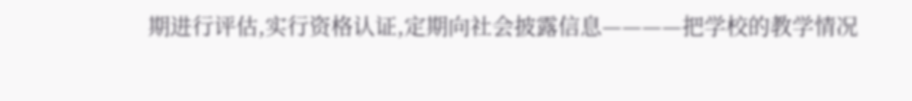期进行评估,实行资格认证,定期向社会披露信息————把学校的教学情况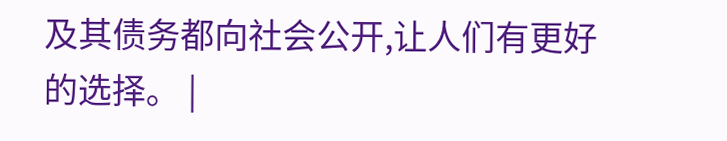及其债务都向社会公开,让人们有更好的选择。 |